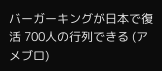バーガーキングが日本で復活 700人の行列できる (アメブロ)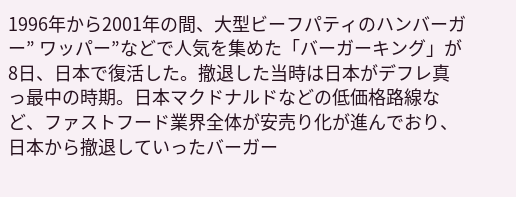1996年から2001年の間、大型ビーフパティのハンバーガー” ワッパー”などで人気を集めた「バーガーキング」が8日、日本で復活した。撤退した当時は日本がデフレ真っ最中の時期。日本マクドナルドなどの低価格路線など、ファストフード業界全体が安売り化が進んでおり、日本から撤退していったバーガー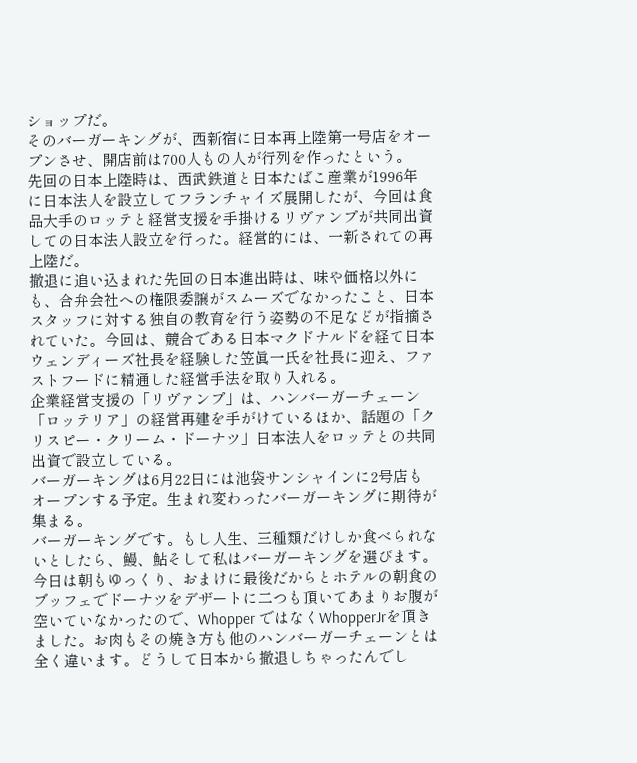ショップだ。
そのバーガーキングが、西新宿に日本再上陸第一号店をオープンさせ、開店前は700人もの人が行列を作ったという。
先回の日本上陸時は、西武鉄道と日本たばこ産業が1996年に日本法人を設立してフランチャイズ展開したが、今回は食品大手のロッテと経営支援を手掛けるリヴァンプが共同出資しての日本法人設立を行った。経営的には、一新されての再上陸だ。
撤退に追い込まれた先回の日本進出時は、味や価格以外にも、合弁会社への権限委譲がスムーズでなかったこと、日本スタッフに対する独自の教育を行う姿勢の不足などが指摘されていた。今回は、競合である日本マクドナルドを経て日本ウェンディーズ社長を経験した笠眞一氏を社長に迎え、ファストフードに精通した経営手法を取り入れる。
企業経営支援の「リヴァンプ」は、ハンバーガーチェーン「ロッテリア」の経営再建を手がけているほか、話題の「クリスピー・クリーム・ドーナツ」日本法人をロッテとの共同出資で設立している。
バーガーキングは6月22日には池袋サンシャインに2号店もオープンする予定。生まれ変わったバーガーキングに期待が集まる。
バーガーキングです。もし人生、三種類だけしか食べられないとしたら、鰻、鮎そして私はバーガーキングを選びます。今日は朝もゆっくり、おまけに最後だからとホテルの朝食のブッフェでドーナツをデザートに二つも頂いてあまりお腹が空いていなかったので、Whopper ではなくWhopperJrを頂きました。お肉もその焼き方も他のハンバーガーチェーンとは全く違います。どうして日本から撤退しちゃったんでし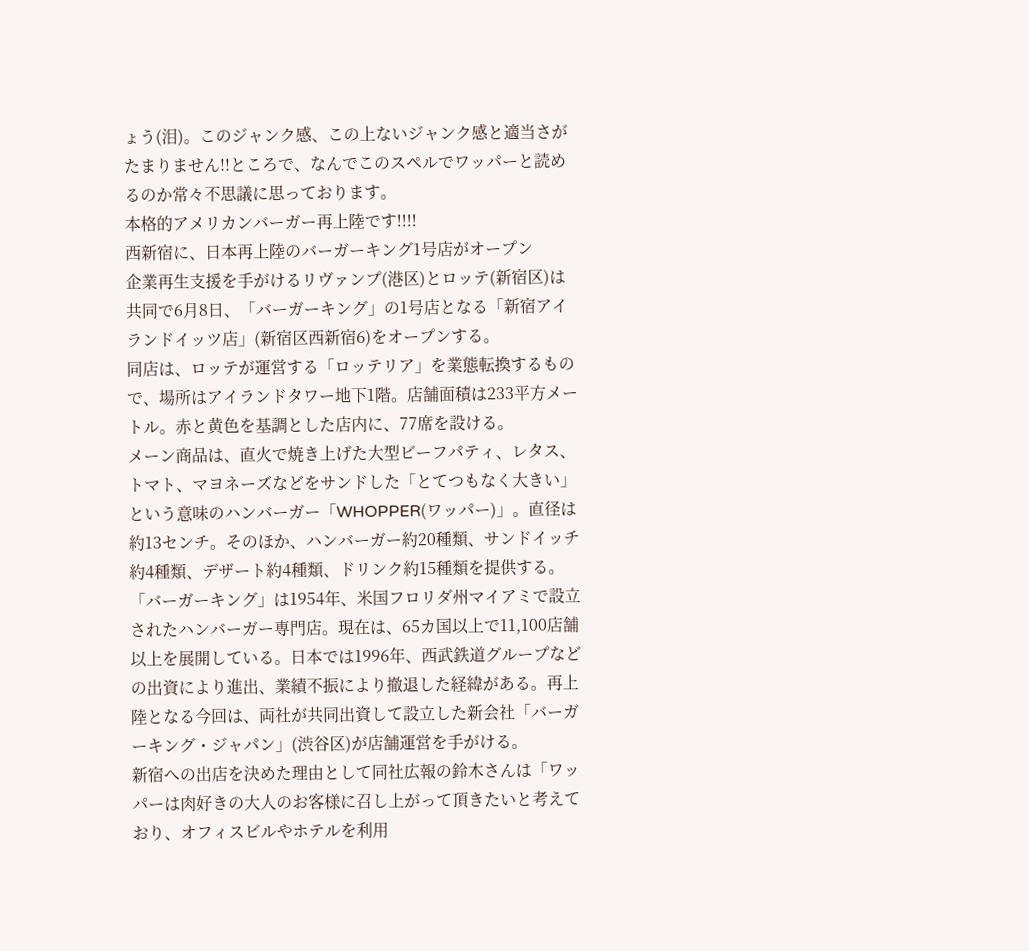ょう(泪)。このジャンク感、この上ないジャンク感と適当さがたまりません!!ところで、なんでこのスペルでワッパーと読めるのか常々不思議に思っております。
本格的アメリカンバーガー再上陸です!!!!
西新宿に、日本再上陸のバーガーキング1号店がオープン
企業再生支援を手がけるリヴァンプ(港区)とロッテ(新宿区)は共同で6月8日、「バーガーキング」の1号店となる「新宿アイランドイッツ店」(新宿区西新宿6)をオープンする。
同店は、ロッテが運営する「ロッテリア」を業態転換するもので、場所はアイランドタワー地下1階。店舗面積は233平方メートル。赤と黄色を基調とした店内に、77席を設ける。
メーン商品は、直火で焼き上げた大型ビーフパティ、レタス、トマト、マヨネーズなどをサンドした「とてつもなく大きい」という意味のハンバーガー「WHOPPER(ワッパー)」。直径は約13センチ。そのほか、ハンバーガー約20種類、サンドイッチ約4種類、デザート約4種類、ドリンク約15種類を提供する。
「バーガーキング」は1954年、米国フロリダ州マイアミで設立されたハンバーガー専門店。現在は、65カ国以上で11,100店舗以上を展開している。日本では1996年、西武鉄道グループなどの出資により進出、業績不振により撤退した経緯がある。再上陸となる今回は、両社が共同出資して設立した新会社「バーガーキング・ジャパン」(渋谷区)が店舗運営を手がける。
新宿への出店を決めた理由として同社広報の鈴木さんは「ワッパーは肉好きの大人のお客様に召し上がって頂きたいと考えており、オフィスビルやホテルを利用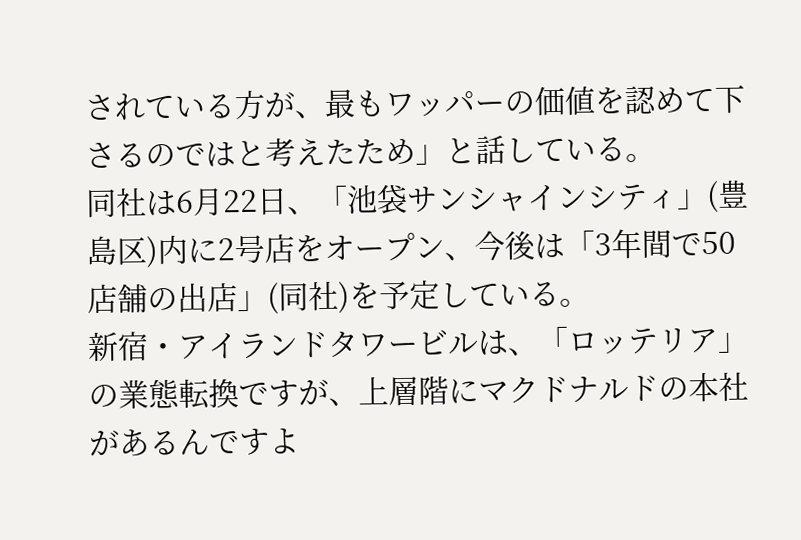されている方が、最もワッパーの価値を認めて下さるのではと考えたため」と話している。
同社は6月22日、「池袋サンシャインシティ」(豊島区)内に2号店をオープン、今後は「3年間で50店舗の出店」(同社)を予定している。
新宿・アイランドタワービルは、「ロッテリア」の業態転換ですが、上層階にマクドナルドの本社があるんですよ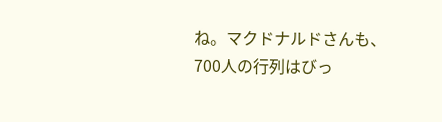ね。マクドナルドさんも、700人の行列はびっ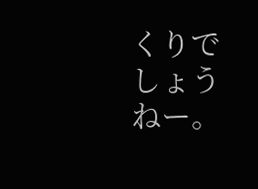くりでしょうねー。